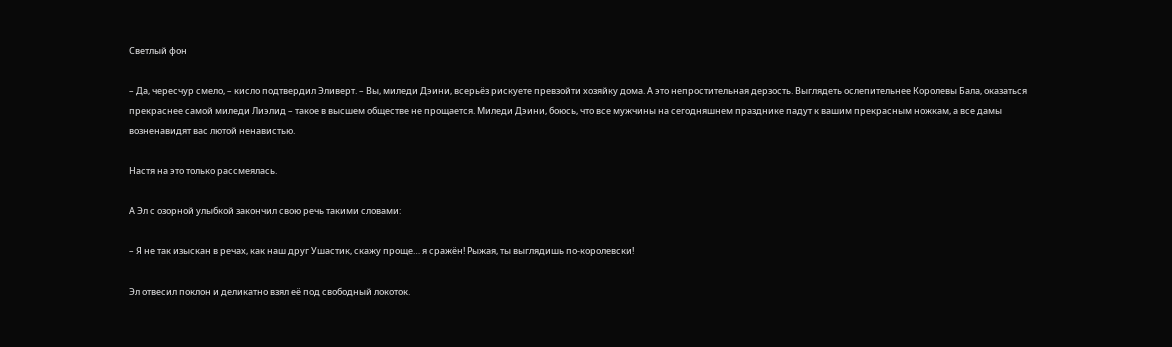Светлый фон

– Да, чересчур смело, – кисло подтвердил Эливерт. – Вы, миледи Дэини, всерьёз рискуете превзойти хозяйку дома. А это непростительная дерзость. Выглядеть ослепительнее Королевы Бала, оказаться прекраснее самой миледи Лиэлид – такое в высшем обществе не прощается. Миледи Дэини, боюсь, что все мужчины на сегодняшнем празднике падут к вашим прекрасным ножкам, а все дамы возненавидят вас лютой ненавистью.

Настя на это только рассмеялась.

А Эл с озорной улыбкой закончил свою речь такими словами:

– Я не так изыскан в речах, как наш друг Ушастик, скажу проще… я сражён! Рыжая, ты выглядишь по-королевски!

Эл отвесил поклон и деликатно взял её под свободный локоток.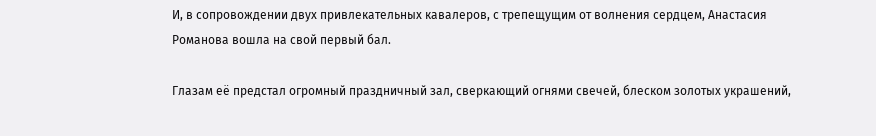И, в сопровождении двух привлекательных кавалеров, с трепещущим от волнения сердцем, Анастасия Романова вошла на свой первый бал.

Глазам её предстал огромный праздничный зал, сверкающий огнями свечей, блеском золотых украшений,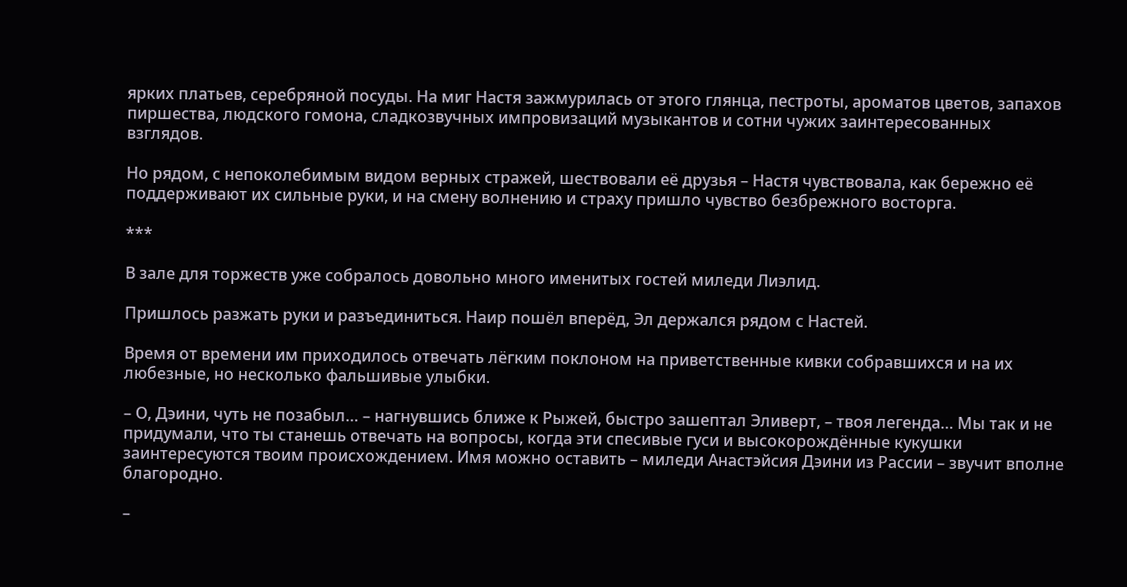ярких платьев, серебряной посуды. На миг Настя зажмурилась от этого глянца, пестроты, ароматов цветов, запахов пиршества, людского гомона, сладкозвучных импровизаций музыкантов и сотни чужих заинтересованных взглядов.

Но рядом, с непоколебимым видом верных стражей, шествовали её друзья – Настя чувствовала, как бережно её поддерживают их сильные руки, и на смену волнению и страху пришло чувство безбрежного восторга.

***

В зале для торжеств уже собралось довольно много именитых гостей миледи Лиэлид.

Пришлось разжать руки и разъединиться. Наир пошёл вперёд, Эл держался рядом с Настей.

Время от времени им приходилось отвечать лёгким поклоном на приветственные кивки собравшихся и на их любезные, но несколько фальшивые улыбки.

– О, Дэини, чуть не позабыл… – нагнувшись ближе к Рыжей, быстро зашептал Эливерт, – твоя легенда… Мы так и не придумали, что ты станешь отвечать на вопросы, когда эти спесивые гуси и высокорождённые кукушки заинтересуются твоим происхождением. Имя можно оставить – миледи Анастэйсия Дэини из Рассии – звучит вполне благородно.

–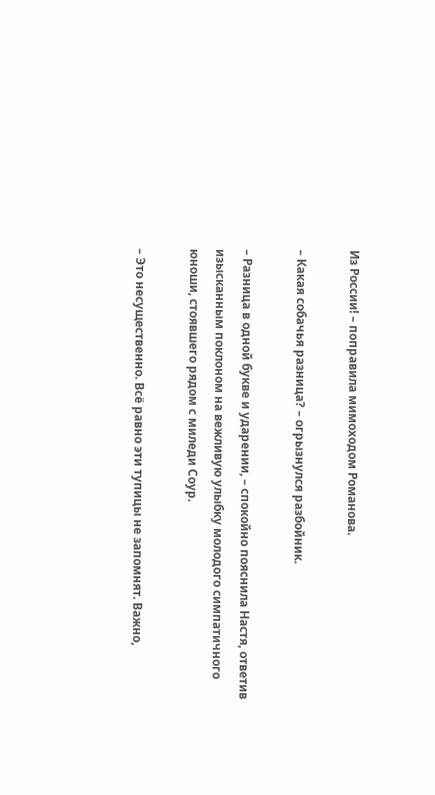Из России! – поправила мимоходом Романова.

– Какая собачья разница? – огрызнулся разбойник.

– Разница в одной букве и ударении, – спокойно пояснила Настя, ответив изысканным поклоном на вежливую улыбку молодого симпатичного юноши, стоявшего рядом с миледи Соур.

– Это несущественно. Всё равно эти тупицы не запомнят. Важно,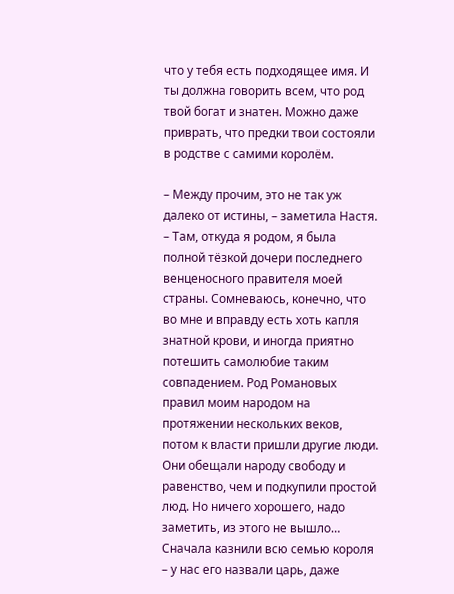что у тебя есть подходящее имя. И ты должна говорить всем, что род твой богат и знатен. Можно даже приврать, что предки твои состояли в родстве с самими королём.

– Между прочим, это не так уж далеко от истины, – заметила Настя. – Там, откуда я родом, я была полной тёзкой дочери последнего венценосного правителя моей страны. Сомневаюсь, конечно, что во мне и вправду есть хоть капля знатной крови, и иногда приятно потешить самолюбие таким совпадением. Род Романовых правил моим народом на протяжении нескольких веков, потом к власти пришли другие люди. Они обещали народу свободу и равенство, чем и подкупили простой люд. Но ничего хорошего, надо заметить, из этого не вышло… Сначала казнили всю семью короля – у нас его назвали царь, даже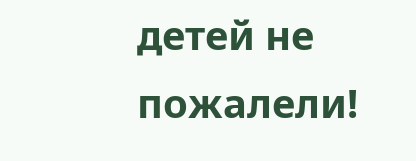детей не пожалели!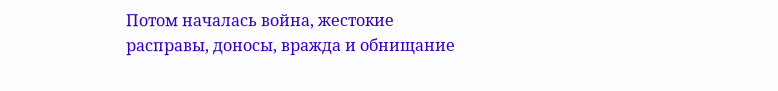Потом началась война, жестокие расправы, доносы, вражда и обнищание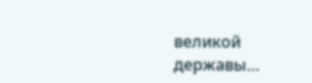великой державы…